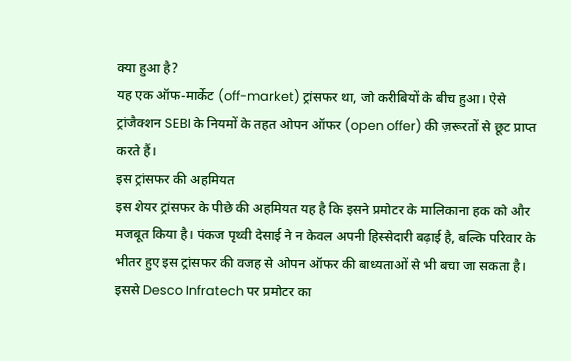क्या हुआ है?
यह एक ऑफ-मार्केट (off-market) ट्रांसफर था, जो करीबियों के बीच हुआ। ऐसे ट्रांजैक्शन SEBI के नियमों के तहत ओपन ऑफर (open offer) की ज़रूरतों से छूट प्राप्त करते हैं।
इस ट्रांसफर की अहमियत
इस शेयर ट्रांसफर के पीछे की अहमियत यह है कि इसने प्रमोटर के मालिकाना हक को और मजबूत किया है। पंकज पृथ्वी देसाई ने न केवल अपनी हिस्सेदारी बढ़ाई है, बल्कि परिवार के भीतर हुए इस ट्रांसफर की वजह से ओपन ऑफर की बाध्यताओं से भी बचा जा सकता है। इससे Desco Infratech पर प्रमोटर का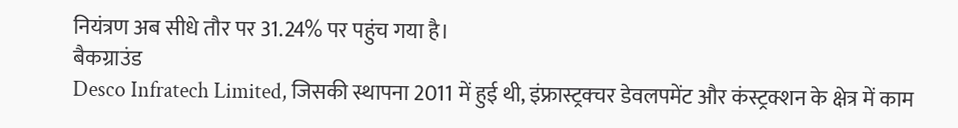नियंत्रण अब सीधे तौर पर 31.24% पर पहुंच गया है।
बैकग्राउंड
Desco Infratech Limited, जिसकी स्थापना 2011 में हुई थी, इंफ्रास्ट्रक्चर डेवलपमेंट और कंस्ट्रक्शन के क्षेत्र में काम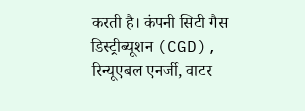करती है। कंपनी सिटी गैस डिस्ट्रीब्यूशन (CGD), रिन्यूएबल एनर्जी, वाटर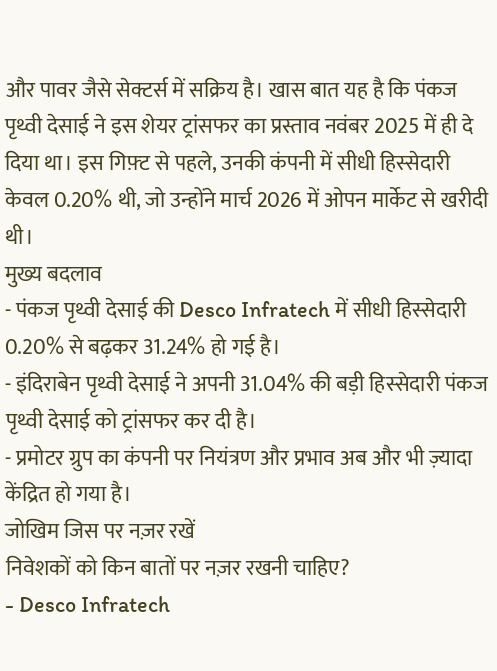और पावर जैसे सेक्टर्स में सक्रिय है। खास बात यह है कि पंकज पृथ्वी देसाई ने इस शेयर ट्रांसफर का प्रस्ताव नवंबर 2025 में ही दे दिया था। इस गिफ़्ट से पहले, उनकी कंपनी में सीधी हिस्सेदारी केवल 0.20% थी, जो उन्होंने मार्च 2026 में ओपन मार्केट से खरीदी थी।
मुख्य बदलाव
- पंकज पृथ्वी देसाई की Desco Infratech में सीधी हिस्सेदारी 0.20% से बढ़कर 31.24% हो गई है।
- इंदिराबेन पृथ्वी देसाई ने अपनी 31.04% की बड़ी हिस्सेदारी पंकज पृथ्वी देसाई को ट्रांसफर कर दी है।
- प्रमोटर ग्रुप का कंपनी पर नियंत्रण और प्रभाव अब और भी ज़्यादा केंद्रित हो गया है।
जोखिम जिस पर नज़र रखें
निवेशकों को किन बातों पर नज़र रखनी चाहिए?
- Desco Infratech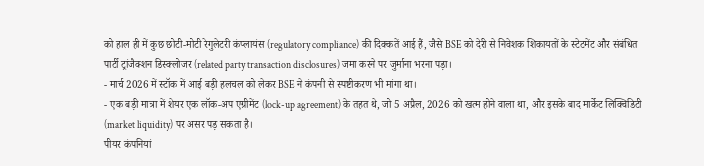को हाल ही में कुछ छोटी-मोटी रेगुलेटरी कंप्लायंस (regulatory compliance) की दिक्कतें आई हैं, जैसे BSE को देरी से निवेशक शिकायतों के स्टेटमेंट और संबंधित पार्टी ट्रांजैक्शन डिस्क्लोजर (related party transaction disclosures) जमा करने पर जुर्माना भरना पड़ा।
- मार्च 2026 में स्टॉक में आई बड़ी हलचल को लेकर BSE ने कंपनी से स्पष्टीकरण भी मांगा था।
- एक बड़ी मात्रा में शेयर एक लॉक-अप एग्रीमेंट (lock-up agreement) के तहत थे, जो 5 अप्रैल, 2026 को खत्म होने वाला था, और इसके बाद मार्केट लिक्विडिटी (market liquidity) पर असर पड़ सकता है।
पीयर कंपनियां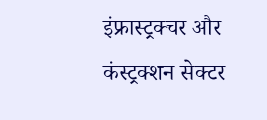इंफ्रास्ट्रक्चर और कंस्ट्रक्शन सेक्टर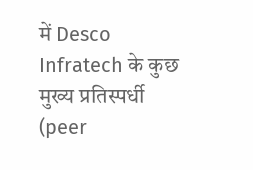में Desco Infratech के कुछ मुख्य प्रतिस्पर्धी (peer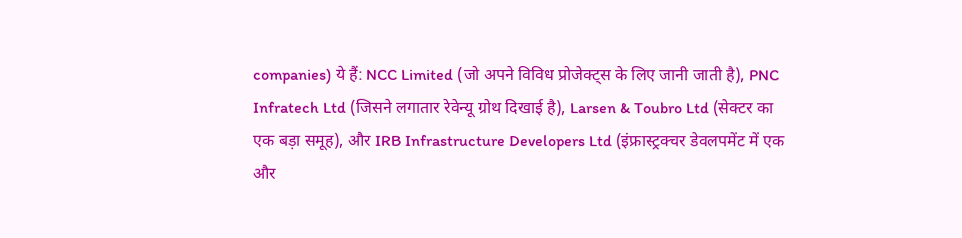companies) ये हैं: NCC Limited (जो अपने विविध प्रोजेक्ट्स के लिए जानी जाती है), PNC Infratech Ltd (जिसने लगातार रेवेन्यू ग्रोथ दिखाई है), Larsen & Toubro Ltd (सेक्टर का एक बड़ा समूह), और IRB Infrastructure Developers Ltd (इंफ्रास्ट्रक्चर डेवलपमेंट में एक और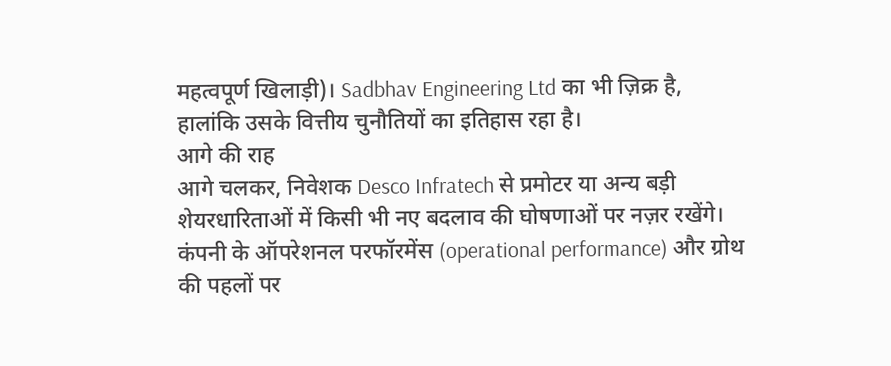महत्वपूर्ण खिलाड़ी)। Sadbhav Engineering Ltd का भी ज़िक्र है, हालांकि उसके वित्तीय चुनौतियों का इतिहास रहा है।
आगे की राह
आगे चलकर, निवेशक Desco Infratech से प्रमोटर या अन्य बड़ी शेयरधारिताओं में किसी भी नए बदलाव की घोषणाओं पर नज़र रखेंगे। कंपनी के ऑपरेशनल परफॉरमेंस (operational performance) और ग्रोथ की पहलों पर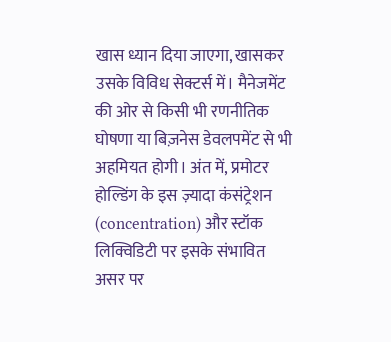खास ध्यान दिया जाएगा, खासकर उसके विविध सेक्टर्स में। मैनेजमेंट की ओर से किसी भी रणनीतिक घोषणा या बिज़नेस डेवलपमेंट से भी अहमियत होगी। अंत में, प्रमोटर होल्डिंग के इस ज़्यादा कंसंट्रेशन (concentration) और स्टॉक लिक्विडिटी पर इसके संभावित असर पर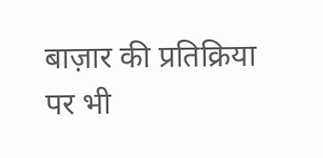बाज़ार की प्रतिक्रिया पर भी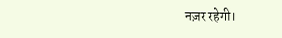नज़र रहेगी।